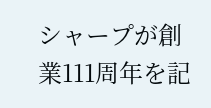シャープが創業111周年を記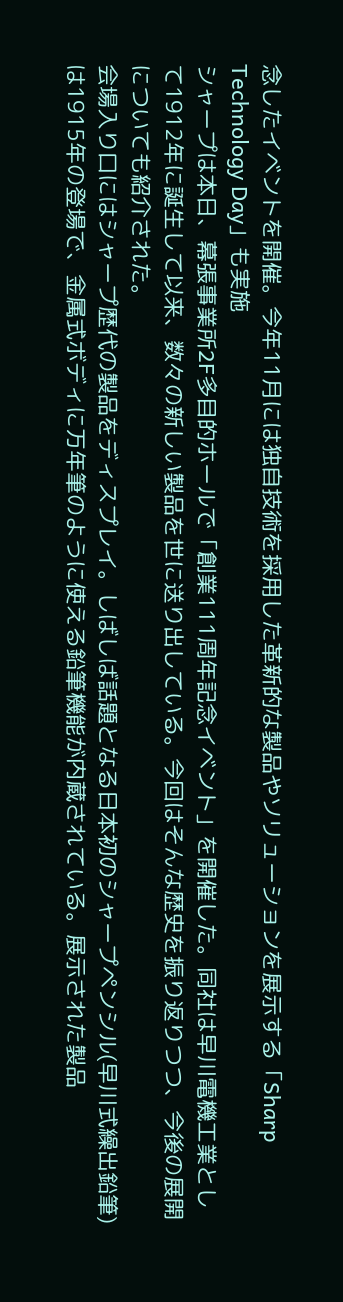念したイベントを開催。今年11月には独自技術を採用した革新的な製品やソリューションを展示する「Sharp Technology Day」も実施
シャープは本日、幕張事業所2F多目的ホールで「創業111周年記念イベント」を開催した。同社は早川電機工業として1912年に誕生して以来、数々の新しい製品を世に送り出している。今回はそんな歴史を振り返りつつ、今後の展開についても紹介された。
会場入り口にはシャープ歴代の製品をディスプレイ。しばしば話題となる日本初のシャープペンシル(早川式繰出鉛筆)は1915年の登場で、金属式ボディに万年筆のように使える鉛筆機能が内蔵されている。展示された製品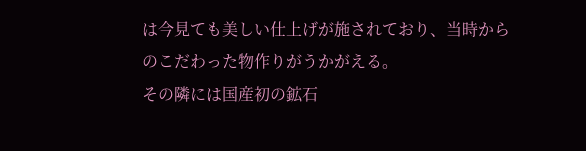は今見ても美しい仕上げが施されており、当時からのこだわった物作りがうかがえる。
その隣には国産初の鉱石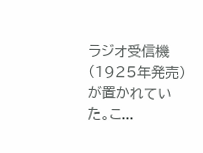ラジオ受信機(1925年発売)が置かれていた。こ...